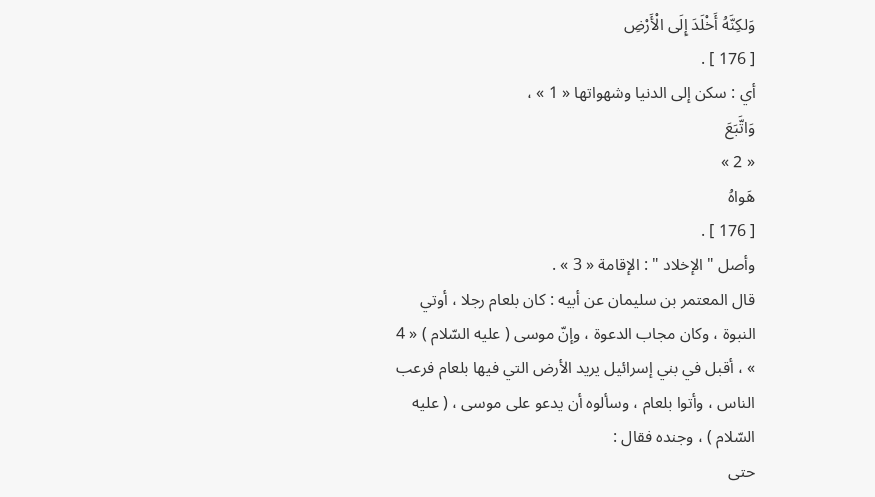وَلكِنَّهُ أَخْلَدَ إِلَى الْأَرْضِ
[ 176 ] .
أي : سكن إلى الدنيا وشهواتها « 1 » ،
وَاتَّبَعَ
« 2 »
هَواهُ
[ 176 ] .
وأصل " الإخلاد " : الإقامة « 3 » .
قال المعتمر بن سليمان عن أبيه : كان بلعام رجلا ، أوتي النبوة ، وكان مجاب الدعوة ، وإنّ موسى ( عليه السّلام ) « 4 » ، أقبل في بني إسرائيل يريد الأرض التي فيها بلعام فرعب الناس ، وأتوا بلعام ، وسألوه أن يدعو على موسى ، ( عليه السّلام ) ، وجنده فقال :
حتى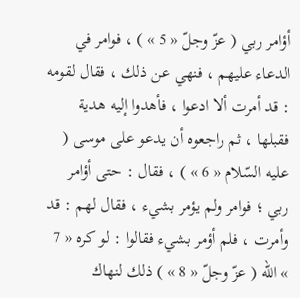أؤامر ربي ( عزّ وجلّ « 5 » ) ، فوامر في الدعاء عليهم ، فنهي عن ذلك ، فقال لقومه : قد أمرت ألا ادعوا ، فأهدوا إليه هدية فقبلها ، ثم راجعوه أن يدعو على موسى ( عليه السّلام « 6 » ) ، فقال : حتى أؤامر ربي ؛ فوامر ولم يؤمر بشيء ، فقال لهم : قد وأمرت ، فلم أؤمر بشيء فقالوا : لو كره « 7 » اللّه ( عزّ وجلّ « 8 » ) ذلك لنهاك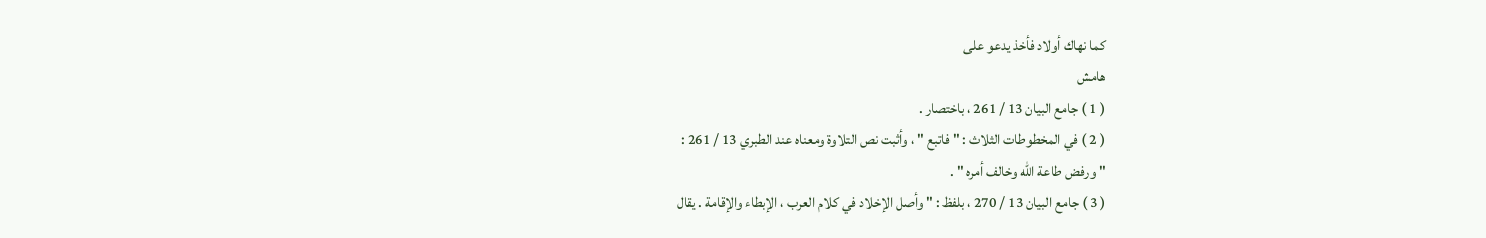كما نهاك أولاد فأخذ يدعو على
هامش
( 1 ) جامع البيان 13 / 261 ، باختصار .
( 2 ) في المخطوطات الثلاث : " فاتبع " ، وأثبت نص التلاوة ومعناه عند الطبري 13 / 261 :
" ورفض طاعة اللّه وخالف أمره " .
( 3 ) جامع البيان 13 / 270 ، بلفظ : " وأصل الإخلاد في كلام العرب ، الإبطاء والإقامة . يقال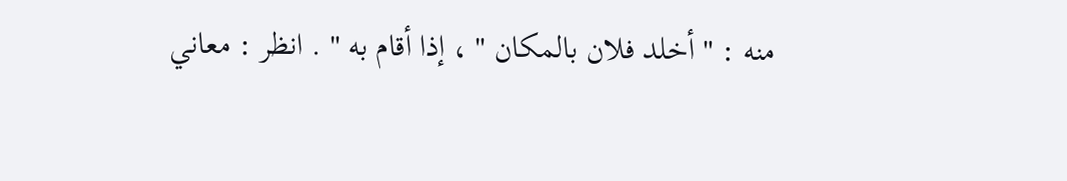منه : " أخلد فلان بالمكان " ، إذا أقام به " . انظر : معاني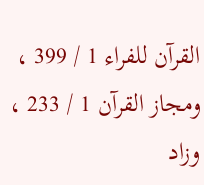القرآن للفراء 1 / 399 ، ومجاز القرآن 1 / 233 ، وزاد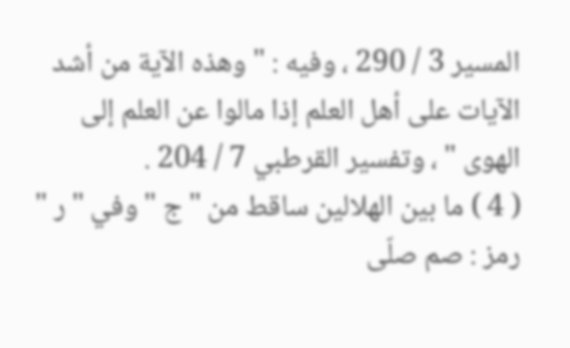المسير 3 / 290 ، وفيه : " وهذه الآية من أشد الآيات على أهل العلم إذا مالوا عن العلم إلى الهوى " ، وتفسير القرطبي 7 / 204 .
( 4 ) ما بين الهلالين ساقط من " ج " وفي " ر " رمز : صم صلّى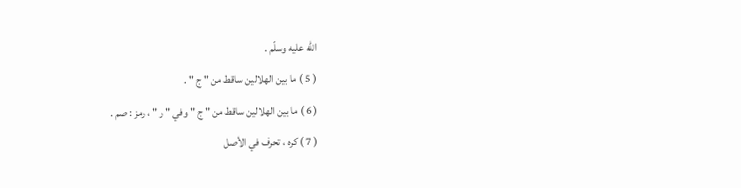اللّه عليه وسلّم .
( 5 ) ما بين الهلالين ساقط من " ج " .
( 6 ) ما بين الهلالين ساقط من " ج " وفي " ر " ، رمز : صم .
( 7 ) كره ، تحرف في الأصل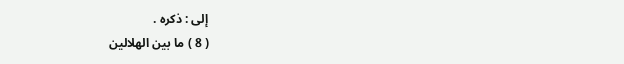إلى : ذكره .
( 8 ) ما بين الهلالين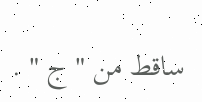ساقط من " ج " .